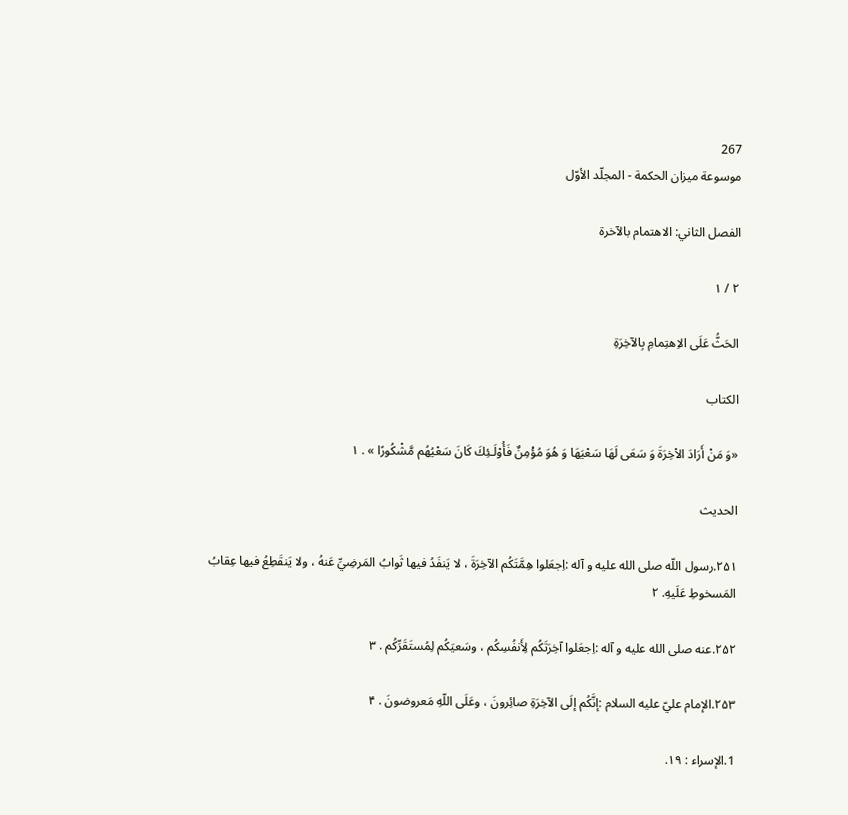267
موسوعة ميزان الحکمة - المجلّد الأوّل

الفصل الثاني: الاهتمام بالآخرة

۲ / ۱

الحَثُّ عَلَى الاِهتِمامِ بِالآخِرَةِ

الكتاب

«وَ مَنْ أَرَادَ الاْخِرَةَ وَ سَعَى لَهَا سَعْيَهَا وَ هُوَ مُؤْمِنٌ فَأُوْلَـئِكَ كَانَ سَعْيُهُم مَّشْكُورًا » . ۱

الحديث

۲۵۱.رسول اللّه صلى الله عليه و آله :اِجعَلوا هِمَّتَكُم الآخِرَةَ ، لا يَنفَدُ فيها ثَوابُ المَرضِيِّ عَنهُ ، ولا يَنقَطِعُ فيها عِقابُ المَسخوطِ عَلَيهِ. ۲

۲۵۲.عنه صلى الله عليه و آله :اِجعَلوا آخِرَتَكُم لِأَنفُسِكُم ، وسَعيَكُم لِمُستَقَرِّكُم . ۳

۲۵۳.الإمام عليّ عليه السلام :إنَّكُم إلَى الآخِرَةِ صائِرونَ ، وعَلَى اللّهِ مَعروضونَ . ۴

1.الإسراء : ۱۹.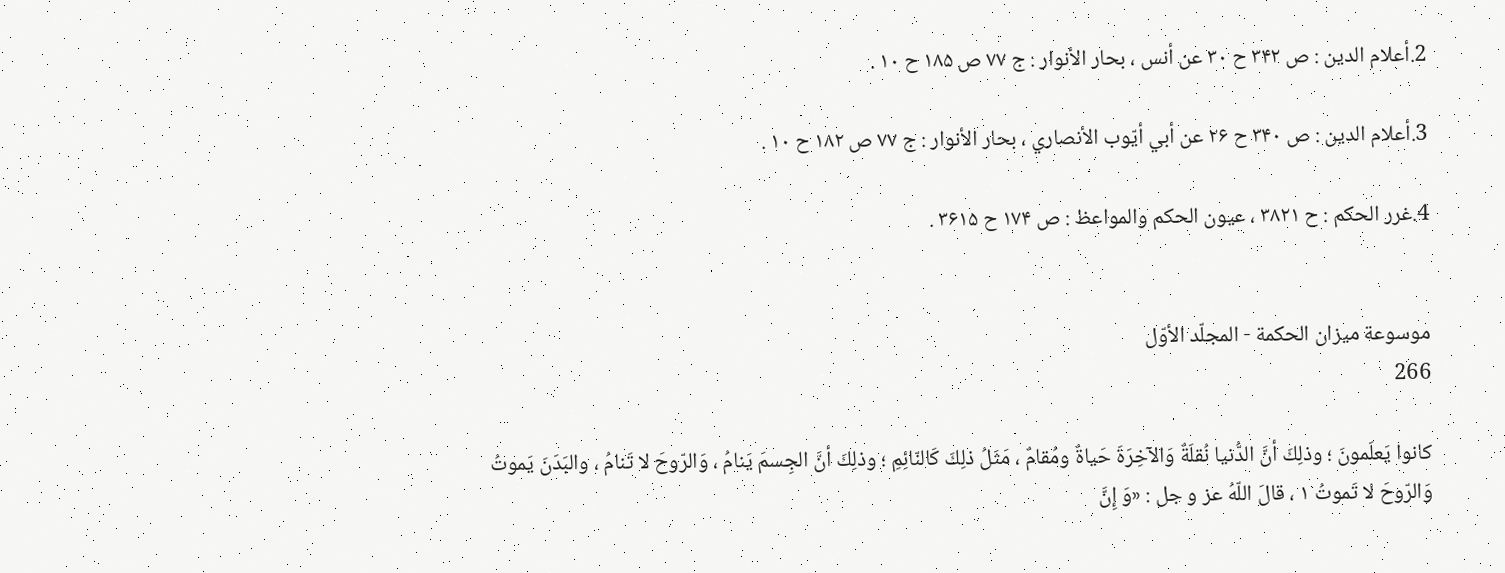2.أعلام الدين : ص ۳۴۲ ح ۳۰ عن أنس ، بحار الأنوار : ج ۷۷ ص ۱۸۵ ح ۱۰ .

3.أعلام الدين : ص ۳۴۰ ح ۲۶ عن أبي أيّوب الأنصاري ، بحار الأنوار : ج ۷۷ ص ۱۸۲ ح ۱۰ .

4.غرر الحكم : ح ۳۸۲۱ ، عيون الحكم والمواعظ : ص ۱۷۴ ح ۳۶۱۵ .


موسوعة ميزان الحکمة - المجلّد الأوّل
266

كانوا يَعلَمونَ ؛ وذلِكَ أنَّ الدُّنيا نُقلَةٌ وَالآخِرَةَ حَياةٌ ومُقامٌ ، مَثَلُ ذلِكَ كَالنّائِمِ ؛ وذلِكَ أنَّ الجِسمَ يَنامُ ، وَالرّوحَ لا تَنامُ ، والبَدَنَ يَموتُ وَالرّوحَ لا تَموتُ ۱ ، قالَ اللّهُ عز و جل : «وَ إِنَّ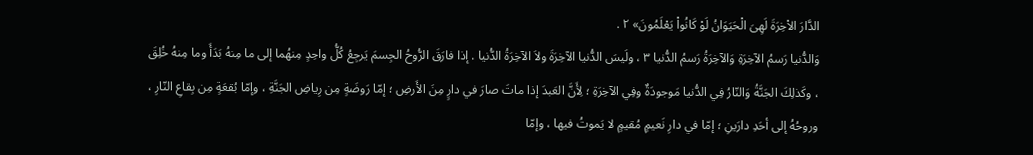الدَّارَ الاْخِرَةَ لَهِىَ الْحَيَوَانُ لَوْ كَانُواْ يَعْلَمُونَ» ۲ .
وَالدُّنيا رَسمُ الآخِرَةِ وَالآخِرَةُ رَسمُ الدُّنيا ۳ ، ولَيسَ الدُّنيا الآخِرَةَ ولاَ الآخِرَةُ الدُّنيا . إذا فارَقَ الرُّوحُ الجِسمَ يَرجِعُ كُلُّ واحِدٍ مِنهُما إلى ما مِنهُ بَدَأَ وما مِنهُ خُلِقَ ، وكَذلِكَ الجَنَّةُ وَالنّارُ فِي الدُّنيا مَوجودَةٌ وفِي الآخِرَةِ ؛ لِأَنَّ العَبدَ إذا ماتَ صارَ في دارٍ مِنَ الأَرضِ ؛ إمّا رَوضَةٍ مِن رِياضِ الجَنَّةِ ، وإمّا بُقعَةٍ مِن بِقاعِ النّارِ ، وروحُهُ إلى أحَدِ دارَينِ ؛ إمّا في دارِ نَعيمٍ مُقيمٍ لا يَموتُ فيها ، وإمّا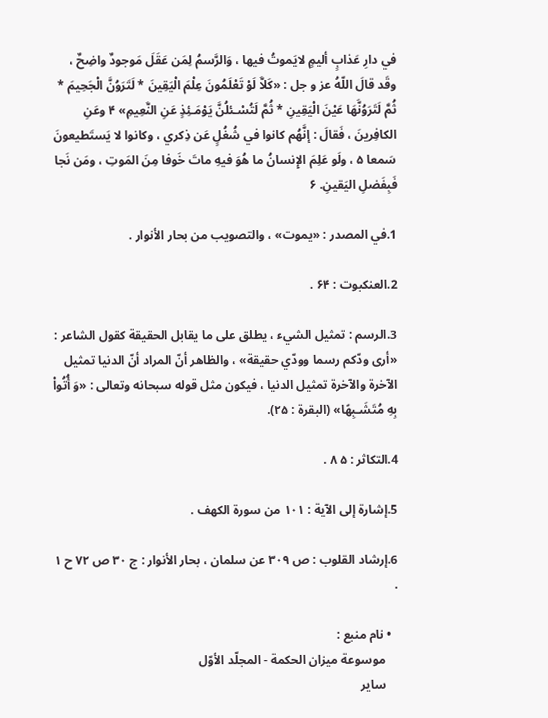في دارِ عَذابٍ أليمٍ لايَموتُ فيها ، وَالرَّسمُ لِمَن عَقَلَ مَوجودٌ واضِحٌ ، وقَد قالَ اللّهُ عز و جل : «كَلاَّ لَوْ تَعْلَمُونَ عِلْمَ الْيَقِينَ * لَتَرَوُنَّ الْجَحِيمَ * ثُمَّ لَتَرَوُنَّهَا عَيْنَ الْيَقِينِ * ثُمَّ لَتُسْـئلُنَّ يَوْمَـئِذٍ عَنِ النَّعِيمِ» ۴ وعَنِ الكافِرينَ ، فَقالَ : إنَّهُم كانوا في شُغُلٍ عَن ذِكري ، وكانوا لا يَستَطيعونَ سَمعا ۵ ، ولَو عَلِمَ الإِنسانُ ما هُوَ فيهِ ماتَ خَوفا مِنَ المَوتِ ، ومَن نَجا فَبِفَضلِ اليَقينِ. ۶

1.في المصدر : «يموت» ، والتصويب من بحار الأنوار .

2.العنكبوت : ۶۴ .

3.الرسم : تمثيل الشيء ، يطلق على ما يقابل الحقيقة كقول الشاعر : «أرى ودّكم رسما وودّي حقيقة» ، والظاهر أنّ المراد أنّ الدنيا تمثيل الآخرة والآخرة تمثيل الدنيا ، فيكون مثل قوله سبحانه وتعالى : «وَ أُتُواْ بِهِ مُتَشَـبِهًا» (البقرة : ۲۵).

4.التكاثر : ۵ ۸ .

5.إشارة إلى الآية : ۱۰۱ من سورة الكهف .

6.إرشاد القلوب : ص ۳۰۹ عن سلمان ، بحار الأنوار : ج ۳۰ ص ۷۲ ح ۱ .

  • نام منبع :
    موسوعة ميزان الحکمة - المجلّد الأوّل
    سایر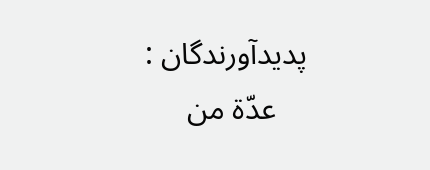پدیدآورندگان :
    عدّة من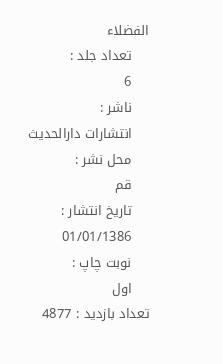الفضلاء
    تعداد جلد :
    6
    ناشر :
    انتشارات دارالحدیث
    محل نشر :
    قم
    تاریخ انتشار :
    01/01/1386
    نوبت چاپ :
    اول
تعداد بازدید : 4877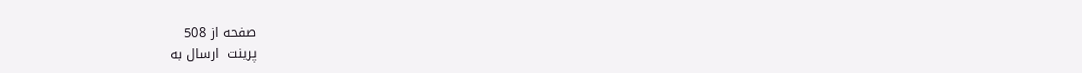صفحه از 508
پرینت  ارسال به